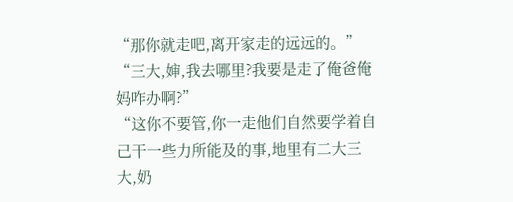“那你就走吧,离开家走的远远的。”
“三大,婶,我去哪里?我要是走了俺爸俺妈咋办啊?”
“这你不要管,你一走他们自然要学着自己干一些力所能及的事,地里有二大三大,奶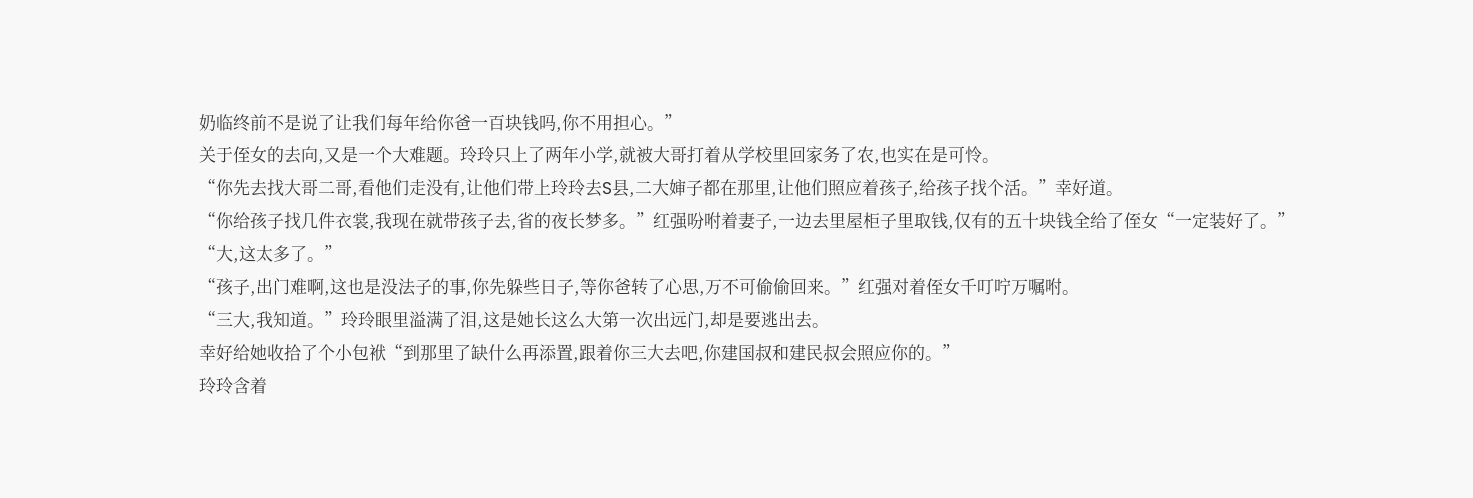奶临终前不是说了让我们每年给你爸一百块钱吗,你不用担心。”
关于侄女的去向,又是一个大难题。玲玲只上了两年小学,就被大哥打着从学校里回家务了农,也实在是可怜。
“你先去找大哥二哥,看他们走没有,让他们带上玲玲去S县,二大婶子都在那里,让他们照应着孩子,给孩子找个活。”幸好道。
“你给孩子找几件衣裳,我现在就带孩子去,省的夜长梦多。”红强吩咐着妻子,一边去里屋柜子里取钱,仅有的五十块钱全给了侄女“一定装好了。”
“大,这太多了。”
“孩子,出门难啊,这也是没法子的事,你先躲些日子,等你爸转了心思,万不可偷偷回来。”红强对着侄女千叮咛万嘱咐。
“三大,我知道。”玲玲眼里溢满了泪,这是她长这么大第一次出远门,却是要逃出去。
幸好给她收拾了个小包袱“到那里了缺什么再添置,跟着你三大去吧,你建国叔和建民叔会照应你的。”
玲玲含着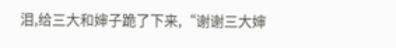泪,给三大和婶子跪了下来,“谢谢三大婶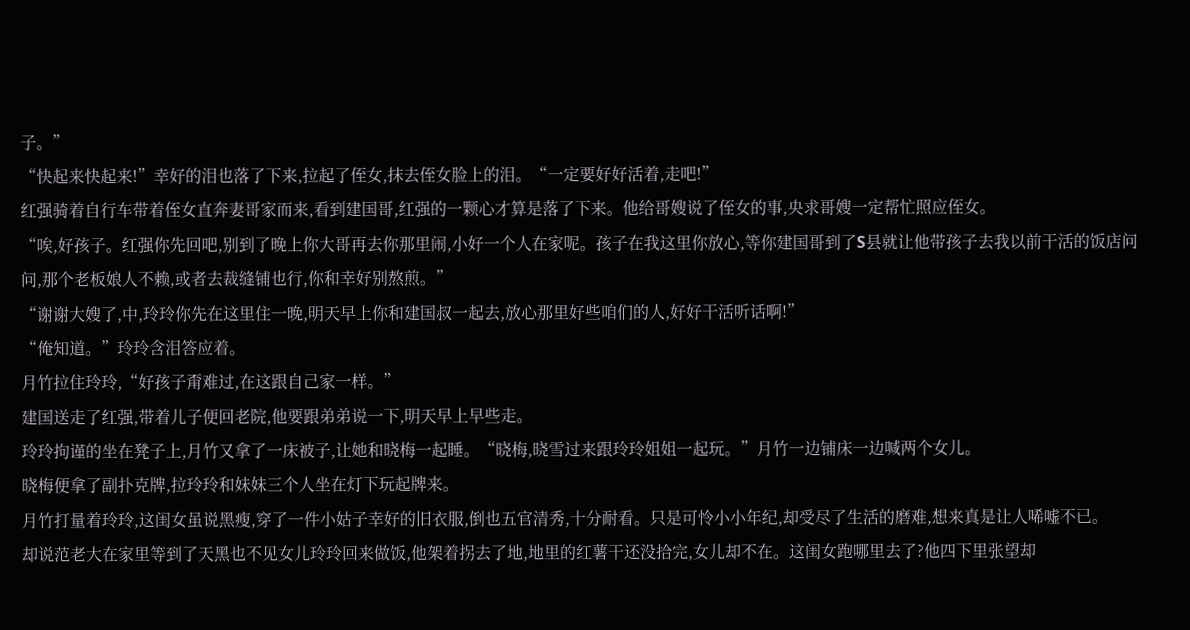子。”
“快起来快起来!”幸好的泪也落了下来,拉起了侄女,抹去侄女脸上的泪。“一定要好好活着,走吧!”
红强骑着自行车带着侄女直奔妻哥家而来,看到建国哥,红强的一颗心才算是落了下来。他给哥嫂说了侄女的事,央求哥嫂一定帮忙照应侄女。
“唉,好孩子。红强你先回吧,别到了晚上你大哥再去你那里闹,小好一个人在家呢。孩子在我这里你放心,等你建国哥到了S县就让他带孩子去我以前干活的饭店问问,那个老板娘人不赖,或者去裁缝铺也行,你和幸好别熬煎。”
“谢谢大嫂了,中,玲玲你先在这里住一晚,明天早上你和建国叔一起去,放心那里好些咱们的人,好好干活听话啊!”
“俺知道。”玲玲含泪答应着。
月竹拉住玲玲,“好孩子甭难过,在这跟自己家一样。”
建国送走了红强,带着儿子便回老院,他要跟弟弟说一下,明天早上早些走。
玲玲拘谨的坐在凳子上,月竹又拿了一床被子,让她和晓梅一起睡。“晓梅,晓雪过来跟玲玲姐姐一起玩。”月竹一边铺床一边喊两个女儿。
晓梅便拿了副扑克牌,拉玲玲和妹妹三个人坐在灯下玩起牌来。
月竹打量着玲玲,这闺女虽说黑瘦,穿了一件小姑子幸好的旧衣服,倒也五官清秀,十分耐看。只是可怜小小年纪,却受尽了生活的磨难,想来真是让人唏嘘不已。
却说范老大在家里等到了天黑也不见女儿玲玲回来做饭,他架着拐去了地,地里的红薯干还没拾完,女儿却不在。这闺女跑哪里去了?他四下里张望却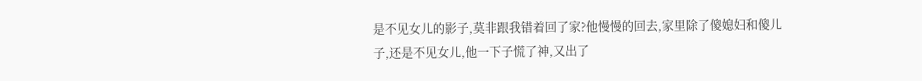是不见女儿的影子,莫非跟我错着回了家?他慢慢的回去,家里除了傻媳妇和傻儿子,还是不见女儿,他一下子慌了神,又出了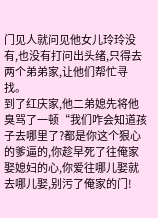门见人就问见他女儿玲玲没有,也没有打问出头绪,只得去两个弟弟家,让他们帮忙寻找。
到了红庆家,他二弟媳先将他臭骂了一顿“我们咋会知道孩子去哪里了?都是你这个狠心的爹逼的,你趁早死了往俺家娶媳妇的心,你爱往哪儿娶就去哪儿娶,别污了俺家的门!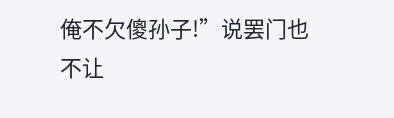俺不欠傻孙子!”说罢门也不让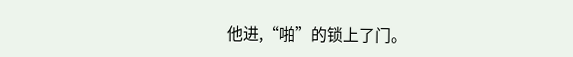他进,“啪”的锁上了门。